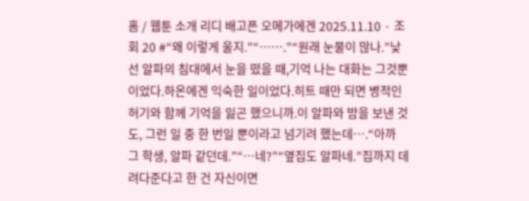홈 / 웹툰 소개 리디 배고픈 오메가에겐 2025.11.10 · 조회 20 #“왜 이렇게 울지.”“…….”“원래 눈물이 많나.”낯선 알파의 침대에서 눈을 떴을 때,기억 나는 대화는 그것뿐이었다.하온에겐 익숙한 일이었다.히트 때만 되면 병적인 허기와 함께 기억을 잃곤 했으니까.이 알파와 밤을 보낸 것도, 그런 일 중 한 번일 뿐이라고 넘기려 했는데….“아까 그 학생, 알파 같던데.”“…네?”“옆집도 알파네.”집까지 데려다준다고 한 건 자신이면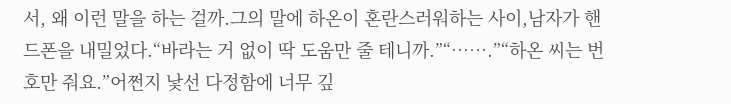서, 왜 이런 말을 하는 걸까.그의 말에 하온이 혼란스러워하는 사이,남자가 핸드폰을 내밀었다.“바라는 거 없이 딱 도움만 줄 테니까.”“…….”“하온 씨는 번호만 줘요.”어쩐지 낯선 다정함에 너무 깊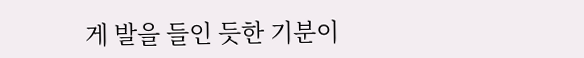게 발을 들인 듯한 기분이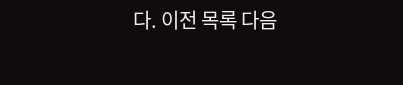다. 이전 목록 다음